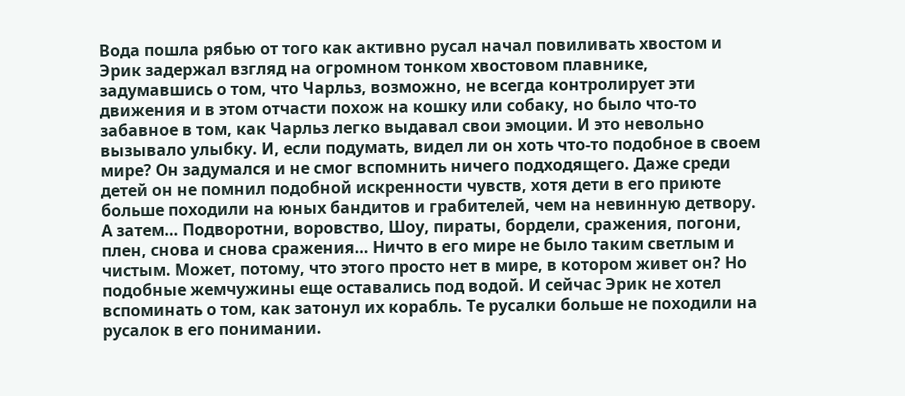Вода пошла рябью от того как активно русал начал повиливать хвостом и Эрик задержал взгляд на огромном тонком хвостовом плавнике, задумавшись о том, что Чарльз, возможно, не всегда контролирует эти движения и в этом отчасти похож на кошку или собаку, но было что-то забавное в том, как Чарльз легко выдавал свои эмоции. И это невольно вызывало улыбку. И, если подумать, видел ли он хоть что-то подобное в своем мире? Он задумался и не смог вспомнить ничего подходящего. Даже среди детей он не помнил подобной искренности чувств, хотя дети в его приюте больше походили на юных бандитов и грабителей, чем на невинную детвору. А затем… Подворотни, воровство, Шоу, пираты, бордели, сражения, погони, плен, снова и снова сражения… Ничто в его мире не было таким светлым и чистым. Может, потому, что этого просто нет в мире, в котором живет он? Но подобные жемчужины еще оставались под водой. И сейчас Эрик не хотел вспоминать о том, как затонул их корабль. Те русалки больше не походили на русалок в его понимании.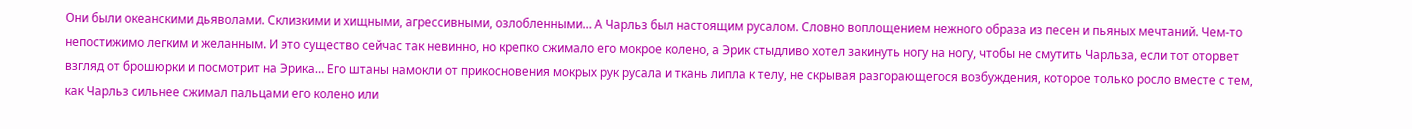Они были океанскими дьяволами. Склизкими и хищными, агрессивными, озлобленными… А Чарльз был настоящим русалом. Словно воплощением нежного образа из песен и пьяных мечтаний. Чем-то непостижимо легким и желанным. И это существо сейчас так невинно, но крепко сжимало его мокрое колено, а Эрик стыдливо хотел закинуть ногу на ногу, чтобы не смутить Чарльза, если тот оторвет взгляд от брошюрки и посмотрит на Эрика… Его штаны намокли от прикосновения мокрых рук русала и ткань липла к телу, не скрывая разгорающегося возбуждения, которое только росло вместе с тем, как Чарльз сильнее сжимал пальцами его колено или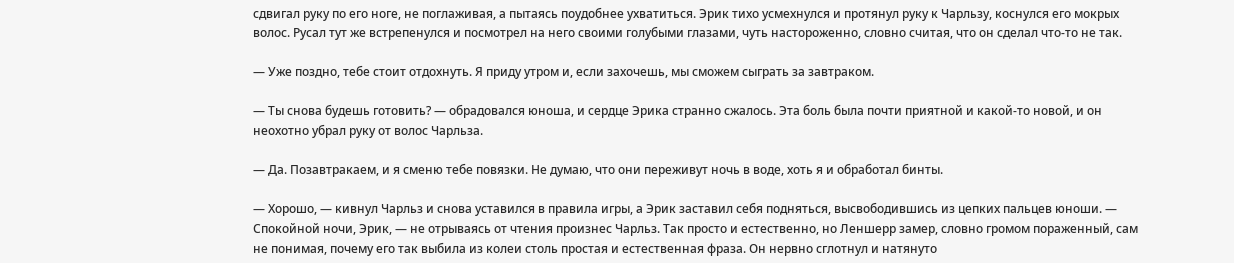сдвигал руку по его ноге, не поглаживая, а пытаясь поудобнее ухватиться. Эрик тихо усмехнулся и протянул руку к Чарльзу, коснулся его мокрых волос. Русал тут же встрепенулся и посмотрел на него своими голубыми глазами, чуть настороженно, словно считая, что он сделал что-то не так.

— Уже поздно, тебе стоит отдохнуть. Я приду утром и, если захочешь, мы сможем сыграть за завтраком.

— Ты снова будешь готовить? — обрадовался юноша, и сердце Эрика странно сжалось. Эта боль была почти приятной и какой-то новой, и он неохотно убрал руку от волос Чарльза.

— Да. Позавтракаем, и я сменю тебе повязки. Не думаю, что они переживут ночь в воде, хоть я и обработал бинты.

— Хорошо, — кивнул Чарльз и снова уставился в правила игры, а Эрик заставил себя подняться, высвободившись из цепких пальцев юноши. — Спокойной ночи, Эрик, — не отрываясь от чтения произнес Чарльз. Так просто и естественно, но Леншерр замер, словно громом пораженный, сам не понимая, почему его так выбила из колеи столь простая и естественная фраза. Он нервно сглотнул и натянуто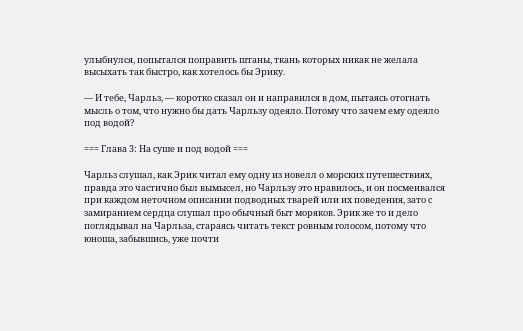улыбнулся, попытался поправить штаны, ткань которых никак не желала высыхать так быстро, как хотелось бы Эрику.

— И тебе, Чарльз, — коротко сказал он и направился в дом, пытаясь отогнать мысль о том, что нужно бы дать Чарльзу одеяло. Потому что зачем ему одеяло под водой?

=== Глава 3: На суше и под водой ===

Чарльз слушал, как Эрик читал ему одну из новелл о морских путешествиях, правда это частично был вымысел, но Чарльзу это нравилось, и он посмеивался при каждом неточном описании подводных тварей или их поведения, зато с замиранием сердца слушал про обычный быт моряков. Эрик же то и дело поглядывал на Чарльза, стараясь читать текст ровным голосом, потому что юноша, забывшись, уже почти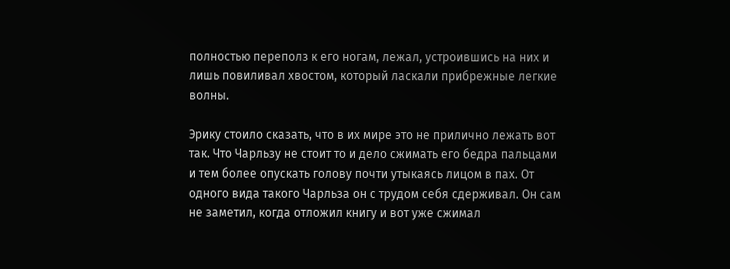полностью переполз к его ногам, лежал, устроившись на них и лишь повиливал хвостом, который ласкали прибрежные легкие волны.

Эрику стоило сказать, что в их мире это не прилично лежать вот так. Что Чарльзу не стоит то и дело сжимать его бедра пальцами и тем более опускать голову почти утыкаясь лицом в пах. От одного вида такого Чарльза он с трудом себя сдерживал. Он сам не заметил, когда отложил книгу и вот уже сжимал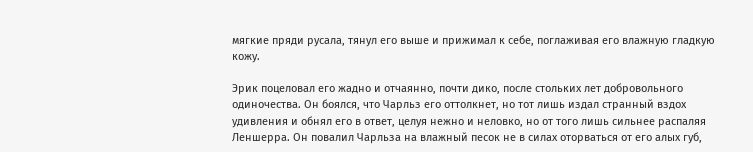мягкие пряди русала, тянул его выше и прижимал к себе, поглаживая его влажную гладкую кожу.

Эрик поцеловал его жадно и отчаянно, почти дико, после стольких лет добровольного одиночества. Он боялся, что Чарльз его оттолкнет, но тот лишь издал странный вздох удивления и обнял его в ответ, целуя нежно и неловко, но от того лишь сильнее распаляя Леншерра. Он повалил Чарльза на влажный песок не в силах оторваться от его алых губ,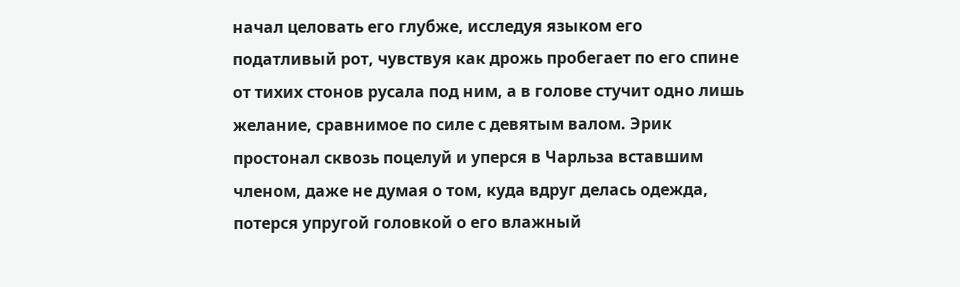начал целовать его глубже, исследуя языком его податливый рот, чувствуя как дрожь пробегает по его спине от тихих стонов русала под ним, а в голове стучит одно лишь желание, сравнимое по силе с девятым валом. Эрик простонал сквозь поцелуй и уперся в Чарльза вставшим членом, даже не думая о том, куда вдруг делась одежда, потерся упругой головкой о его влажный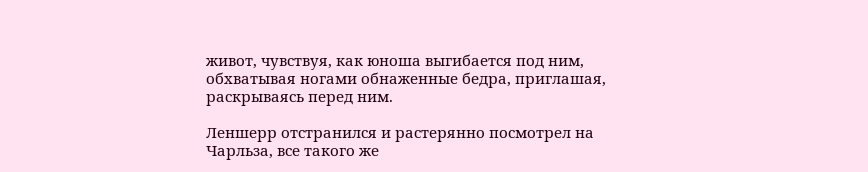живот, чувствуя, как юноша выгибается под ним, обхватывая ногами обнаженные бедра, приглашая, раскрываясь перед ним.

Леншерр отстранился и растерянно посмотрел на Чарльза, все такого же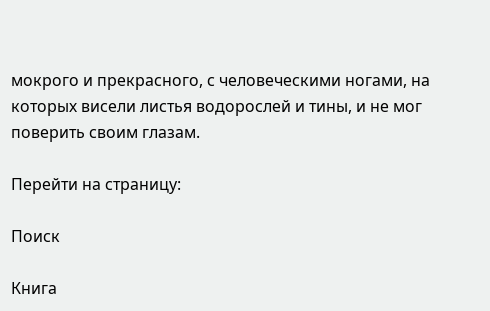мокрого и прекрасного, с человеческими ногами, на которых висели листья водорослей и тины, и не мог поверить своим глазам.

Перейти на страницу:

Поиск

Книга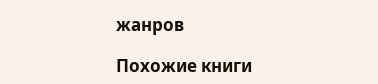жанров

Похожие книги